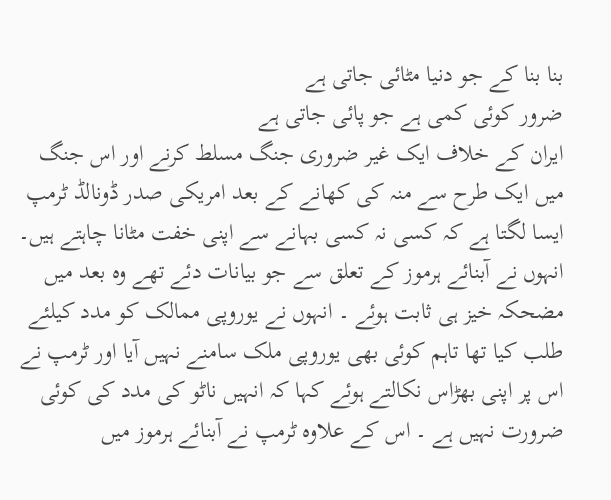بنا بنا کے جو دنیا مٹائی جاتی ہے
ضرور کوئی کمی ہے جو پائی جاتی ہے
ایران کے خلاف ایک غیر ضروری جنگ مسلط کرنے اور اس جنگ میں ایک طرح سے منہ کی کھانے کے بعد امریکی صدر ڈونالڈ ٹرمپ ایسا لگتا ہے کہ کسی نہ کسی بہانے سے اپنی خفت مٹانا چاہتے ہیں۔ انہوں نے آبنائے ہرموز کے تعلق سے جو بیانات دئے تھے وہ بعد میں مضحکہ خیز ہی ثابت ہوئے ۔ انہوں نے یوروپی ممالک کو مدد کیلئے طلب کیا تھا تاہم کوئی بھی یوروپی ملک سامنے نہیں آیا اور ٹرمپ نے اس پر اپنی بھڑاس نکالتے ہوئے کہا کہ انہیں ناٹو کی مدد کی کوئی ضرورت نہیں ہے ۔ اس کے علاوہ ٹرمپ نے آبنائے ہرموز میں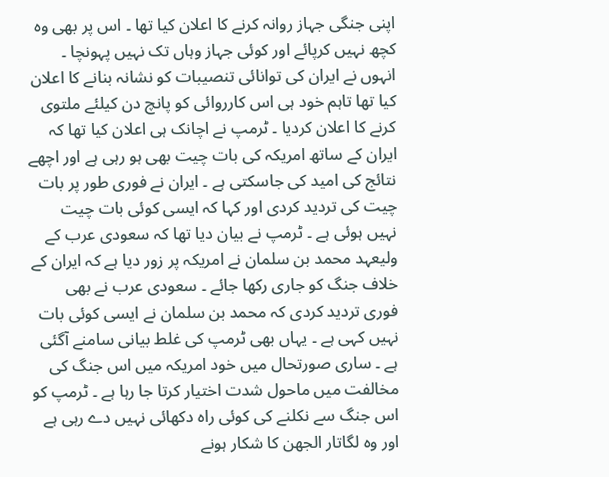اپنی جنگی جہاز روانہ کرنے کا اعلان کیا تھا ۔ اس پر بھی وہ کچھ نہیں کرپائے اور کوئی جہاز وہاں تک نہیں پہونچا ۔ انہوں نے ایران کی توانائی تنصیبات کو نشانہ بنانے کا اعلان کیا تھا تاہم خود ہی اس کارروائی کو پانچ دن کیلئے ملتوی کرنے کا اعلان کردیا ۔ ٹرمپ نے اچانک ہی اعلان کیا تھا کہ ایران کے ساتھ امریکہ کی بات چیت بھی ہو رہی ہے اور اچھے نتائج کی امید کی جاسکتی ہے ۔ ایران نے فوری طور پر بات چیت کی تردید کردی اور کہا کہ ایسی کوئی بات چیت نہیں ہوئی ہے ۔ ٹرمپ نے بیان دیا تھا کہ سعودی عرب کے ولیعہد محمد بن سلمان نے امریکہ پر زور دیا ہے کہ ایران کے خلاف جنگ کو جاری رکھا جائے ۔ سعودی عرب نے بھی فوری تردید کردی کہ محمد بن سلمان نے ایسی کوئی بات نہیں کہی ہے ۔ یہاں بھی ٹرمپ کی غلط بیانی سامنے آگئی ہے ۔ ساری صورتحال میں خود امریکہ میں اس جنگ کی مخالفت میں ماحول شدت اختیار کرتا جا رہا ہے ۔ ٹرمپ کو اس جنگ سے نکلنے کی کوئی راہ دکھائی نہیں دے رہی ہے اور وہ لگاتار الجھن کا شکار ہونے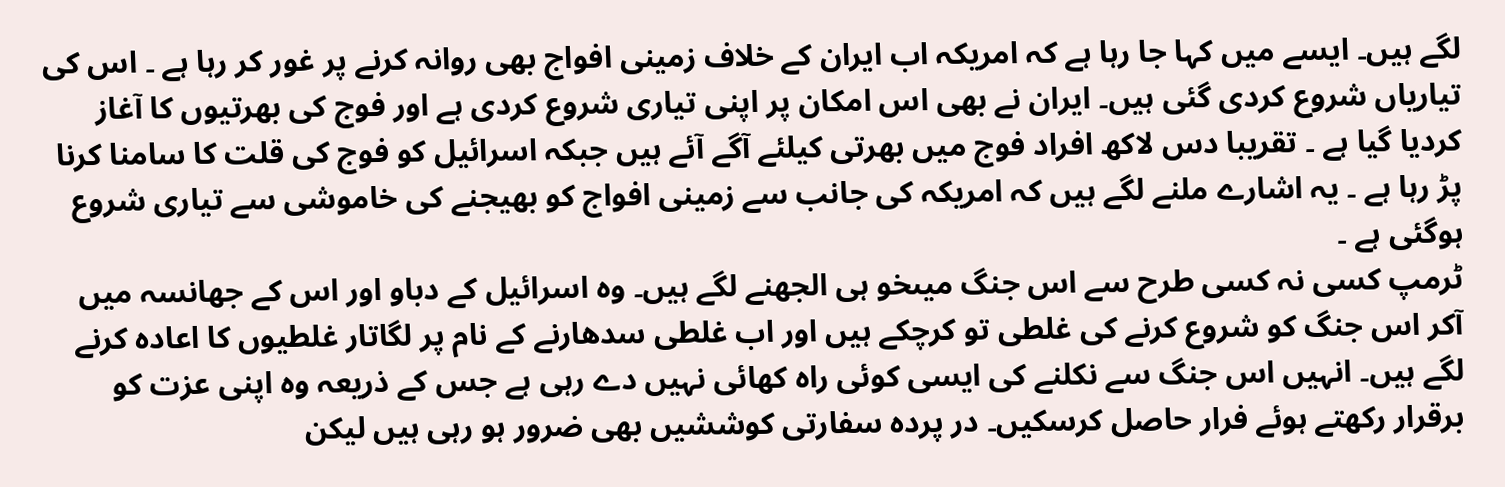لگے ہیں۔ ایسے میں کہا جا رہا ہے کہ امریکہ اب ایران کے خلاف زمینی افواج بھی روانہ کرنے پر غور کر رہا ہے ۔ اس کی تیاریاں شروع کردی گئی ہیں۔ ایران نے بھی اس امکان پر اپنی تیاری شروع کردی ہے اور فوج کی بھرتیوں کا آغاز کردیا گیا ہے ۔ تقریبا دس لاکھ افراد فوج میں بھرتی کیلئے آگے آئے ہیں جبکہ اسرائیل کو فوج کی قلت کا سامنا کرنا پڑ رہا ہے ۔ یہ اشارے ملنے لگے ہیں کہ امریکہ کی جانب سے زمینی افواج کو بھیجنے کی خاموشی سے تیاری شروع ہوگئی ہے ۔
ٹرمپ کسی نہ کسی طرح سے اس جنگ میںخو ہی الجھنے لگے ہیں۔ وہ اسرائیل کے دباو اور اس کے جھانسہ میں آکر اس جنگ کو شروع کرنے کی غلطی تو کرچکے ہیں اور اب غلطی سدھارنے کے نام پر لگاتار غلطیوں کا اعادہ کرنے لگے ہیں۔ انہیں اس جنگ سے نکلنے کی ایسی کوئی راہ کھائی نہیں دے رہی ہے جس کے ذریعہ وہ اپنی عزت کو برقرار رکھتے ہوئے فرار حاصل کرسکیں۔ در پردہ سفارتی کوششیں بھی ضرور ہو رہی ہیں لیکن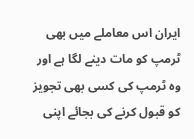ایران اس معاملے میں بھی ٹرمپ کو مات دینے لگا ہے اور وہ ٹرمپ کی کسی بھی تجویز کو قبول کرنے کی بجائے اپنی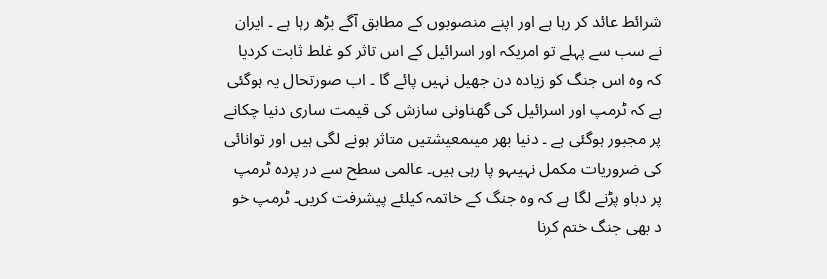شرائط عائد کر رہا ہے اور اپنے منصوبوں کے مطابق آگے بڑھ رہا ہے ۔ ایران نے سب سے پہلے تو امریکہ اور اسرائیل کے اس تاثر کو غلط ثابت کردیا کہ وہ اس جنگ کو زیادہ دن جھیل نہیں پائے گا ۔ اب صورتحال یہ ہوگئی ہے کہ ٹرمپ اور اسرائیل کی گھناونی سازش کی قیمت ساری دنیا چکانے پر مجبور ہوگئی ہے ۔ دنیا بھر میںمعیشتیں متاثر ہونے لگی ہیں اور توانائی کی ضروریات مکمل نہیںہو پا رہی ہیں۔ عالمی سطح سے در پردہ ٹرمپ پر دباو پڑنے لگا ہے کہ وہ جنگ کے خاتمہ کیلئے پیشرفت کریں۔ ٹرمپ خو د بھی جنگ ختم کرنا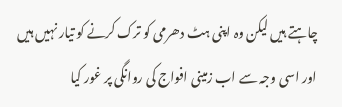چاہتے ہیں لیکن وہ اپنی ہٹ دھرمی کو ترک کرنے کو تیار نہیں ہیں اور اسی وجہ سے اب زمینی افواج کی روانگی پر غور کیا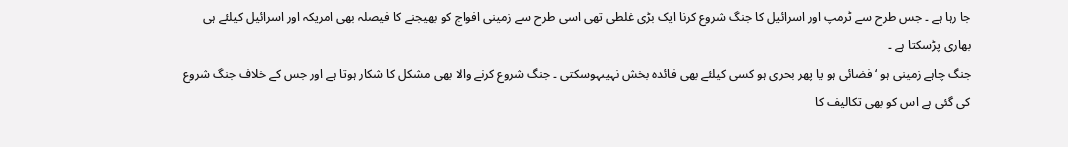جا رہا ہے ۔ جس طرح سے ٹرمپ اور اسرائیل کا جنگ شروع کرنا ایک بڑی غلطی تھی اسی طرح سے زمینی افواج کو بھیجنے کا فیصلہ بھی امریکہ اور اسرائیل کیلئے ہی بھاری پڑسکتا ہے ۔
جنگ چاہے زمینی ہو ‘ فضائی ہو یا پھر بحری ہو کسی کیلئے بھی فائدہ بخش نہیںہوسکتی ۔ جنگ شروع کرنے والا بھی مشکل کا شکار ہوتا ہے اور جس کے خلاف جنگ شروع کی گئی ہے اس کو بھی تکالیف کا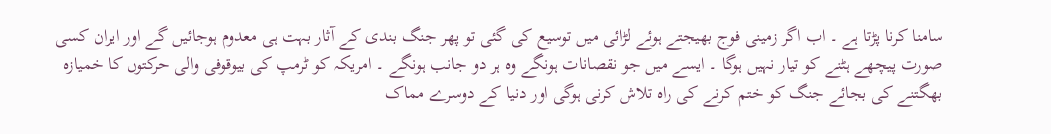سامنا کرنا پڑتا ہے ۔ اب اگر زمینی فوج بھیجتے ہوئے لڑائی میں توسیع کی گئی تو پھر جنگ بندی کے آثار بہت ہی معدوم ہوجائیں گے اور ایران کسی صورت پیچھے ہٹنے کو تیار نہیں ہوگا ۔ ایسے میں جو نقصانات ہونگے وہ ہر دو جانب ہونگے ۔ امریکہ کو ٹرمپ کی بیوقوفی والی حرکتوں کا خمیازہ بھگتنے کی بجائے جنگ کو ختم کرنے کی راہ تلاش کرنی ہوگی اور دنیا کے دوسرے مماک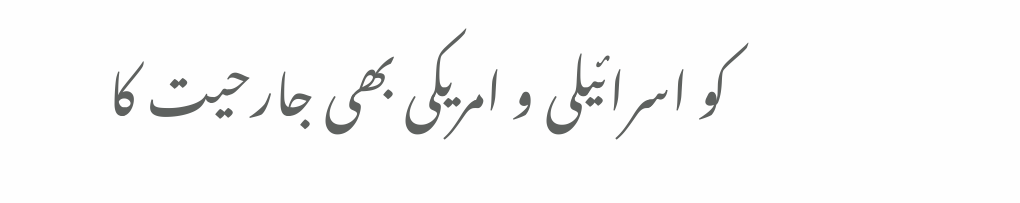کو اسرائیلی و امریکی بھی جارحیت کا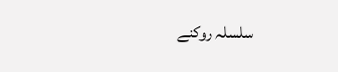سلسلہ روکنے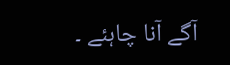آگے آنا چاہئے ۔